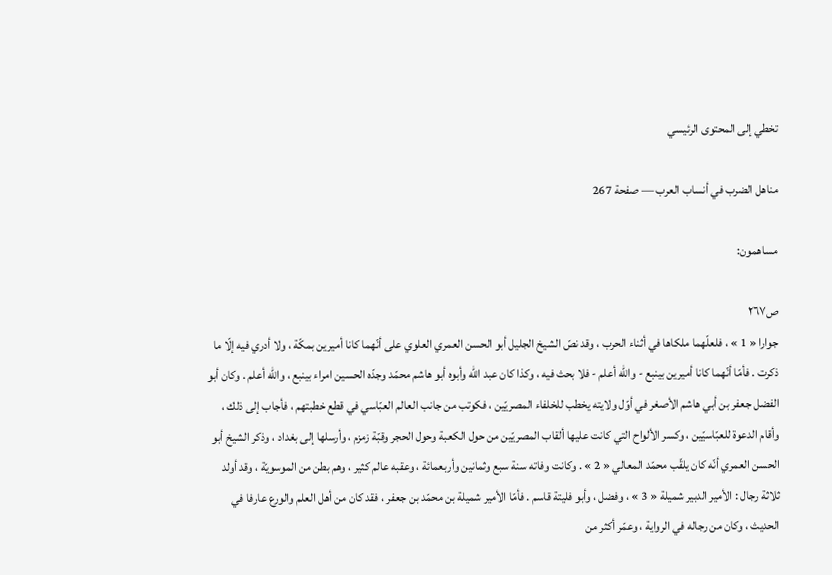تخطي إلى المحتوى الرئيسي

مناهل الضرب في أنساب العرب — صفحة 267

مساهمون:

ص٢٦٧
جوارا « 1 » ، فلعلّهما ملكاها في أثناء الحرب ، وقد نصّ الشيخ الجليل أبو الحسن العمري العلوي على أنّهما كانا أميرين بمكّة ، ولا أدري فيه إلّا ما ذكرت . فأمّا أنّهما كانا أميرين بينبع - واللّه أعلم - فلا بحث فيه ، وكذا كان عبد اللّه وأبوه أبو هاشم محمّد وجدّه الحسين امراء بينبع ، واللّه أعلم . وكان أبو الفضل جعفر بن أبي هاشم الأصغر في أوّل ولايته يخطب للخلفاء المصريّين ، فكوتب من جانب العالم العبّاسي في قطع خطبتهم ، فأجاب إلى ذلك ، وأقام الدعوة للعبّاسيّين ، وكسر الألواح التي كانت عليها ألقاب المصريّين من حول الكعبة وحول الحجر وقبّة زمزم ، وأرسلها إلى بغداد ، وذكر الشيخ أبو الحسن العمري أنّه كان يلقّب محمّد المعالي « 2 » . وكانت وفاته سنة سبع وثمانين وأربعمائة ، وعقبه عالم كثير ، وهم بطن من الموسويّة ، وقد أولد ثلاثة رجال : الأمير الدبير شميلة « 3 » ، وفضل ، وأبو فليتة قاسم . فأمّا الأمير شميلة بن محمّد بن جعفر ، فقد كان من أهل العلم والورع عارفا في الحديث ، وكان من رجاله في الرواية ، وعمّر أكثر من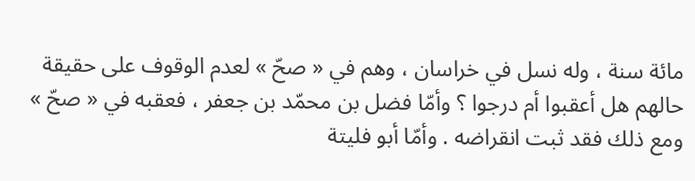مائة سنة ، وله نسل في خراسان ، وهم في « صحّ » لعدم الوقوف على حقيقة حالهم هل أعقبوا أم درجوا ؟ وأمّا فضل بن محمّد بن جعفر ، فعقبه في « صحّ » ومع ذلك فقد ثبت انقراضه . وأمّا أبو فليتة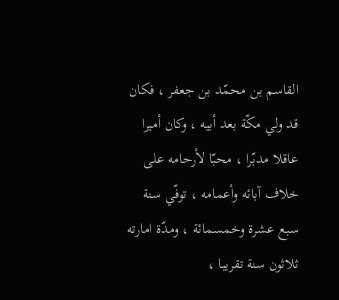القاسم بن محمّد بن جعفر ، فكان قد ولي مكّة بعد أبيه ، وكان أميرا عاقلا مدبّرا ، محبّا لأرحامه على خلاف آبائه وأعمامه ، توفّي سنة سبع عشرة وخمسمائة ، ومدّة امارته ثلاثون سنة تقريبا ،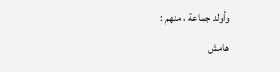وأولد جماعة ، منهم :
هامش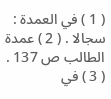( 1 ) في العمدة : سجالا . ( 2 ) عمدة الطالب ص 137 . ( 3 ) في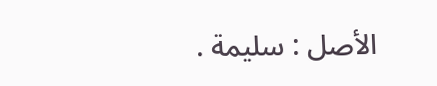الأصل : سليمة .